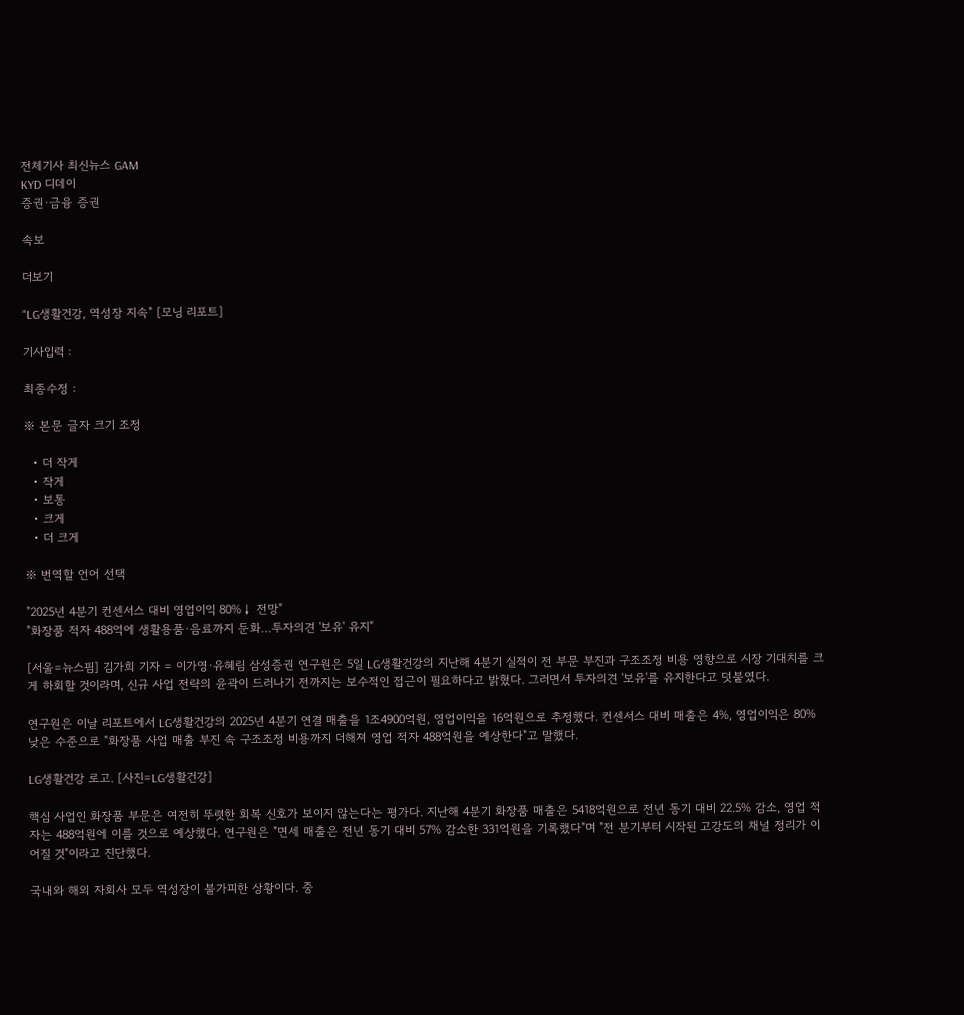전체기사 최신뉴스 GAM
KYD 디데이
증권·금융 증권

속보

더보기

"LG생활건강, 역성장 지속" [모닝 리포트]

기사입력 :

최종수정 :

※ 본문 글자 크기 조정

  • 더 작게
  • 작게
  • 보통
  • 크게
  • 더 크게

※ 번역할 언어 선택

"2025년 4분기 컨센서스 대비 영업이익 80%↓ 전망"
"화장품 적자 488억에 생활용품·음료까지 둔화…투자의견 '보유' 유지"

[서울=뉴스핌] 김가희 기자 = 이가영·유혜림 삼성증권 연구원은 5일 LG생활건강의 지난해 4분기 실적이 전 부문 부진과 구조조정 비용 영향으로 시장 기대치를 크게 하회할 것이라며, 신규 사업 전략의 윤곽이 드러나기 전까지는 보수적인 접근이 필요하다고 밝혔다. 그러면서 투자의견 '보유'를 유지한다고 덧붙였다.

연구원은 이날 리포트에서 LG생활건강의 2025년 4분기 연결 매출을 1조4900억원, 영업이익을 16억원으로 추정했다. 컨센서스 대비 매출은 4%, 영업이익은 80% 낮은 수준으로 "화장품 사업 매출 부진 속 구조조정 비용까지 더해져 영업 적자 488억원을 예상한다"고 말했다.

LG생활건강 로고. [사진=LG생활건강]

핵심 사업인 화장품 부문은 여전히 뚜렷한 회복 신호가 보이지 않는다는 평가다. 지난해 4분기 화장품 매출은 5418억원으로 전년 동기 대비 22.5% 감소, 영업 적자는 488억원에 이를 것으로 예상했다. 연구원은 "면세 매출은 전년 동기 대비 57% 감소한 331억원을 기록했다"며 "전 분기부터 시작된 고강도의 채널 정리가 이어질 것"이라고 진단했다.

국내와 해외 자회사 모두 역성장이 불가피한 상황이다. 중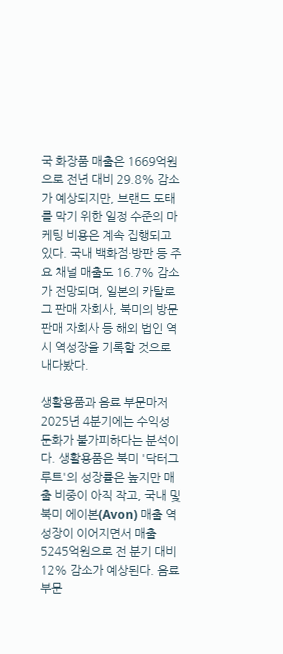국 화장품 매출은 1669억원으로 전년 대비 29.8% 감소가 예상되지만, 브랜드 도태를 막기 위한 일정 수준의 마케팅 비용은 계속 집행되고 있다. 국내 백화점·방판 등 주요 채널 매출도 16.7% 감소가 전망되며, 일본의 카탈로그 판매 자회사, 북미의 방문판매 자회사 등 해외 법인 역시 역성장을 기록할 것으로 내다봤다.

생활용품과 음료 부문마저 2025년 4분기에는 수익성 둔화가 불가피하다는 분석이다. 생활용품은 북미 '닥터그루트'의 성장률은 높지만 매출 비중이 아직 작고, 국내 및 북미 에이본(Avon) 매출 역성장이 이어지면서 매출 5245억원으로 전 분기 대비 12% 감소가 예상된다. 음료 부문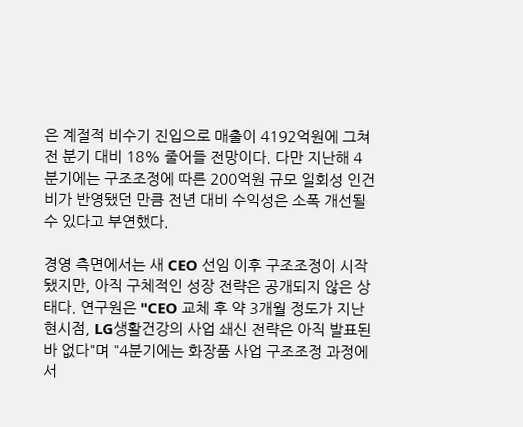은 계절적 비수기 진입으로 매출이 4192억원에 그쳐 전 분기 대비 18% 줄어들 전망이다. 다만 지난해 4분기에는 구조조정에 따른 200억원 규모 일회성 인건비가 반영됐던 만큼 전년 대비 수익성은 소폭 개선될 수 있다고 부연했다.

경영 측면에서는 새 CEO 선임 이후 구조조정이 시작됐지만, 아직 구체적인 성장 전략은 공개되지 않은 상태다. 연구원은 "CEO 교체 후 약 3개월 정도가 지난 현시점, LG생활건강의 사업 쇄신 전략은 아직 발표된 바 없다"며 "4분기에는 화장품 사업 구조조정 과정에서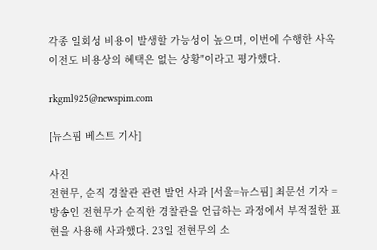각종 일회성 비용이 발생할 가능성이 높으며, 이번에 수행한 사옥 이전도 비용상의 혜택은 없는 상황"이라고 평가했다.

rkgml925@newspim.com

[뉴스핌 베스트 기사]

사진
전현무, 순직 경찰관 관련 발언 사과 [서울=뉴스핌] 최문선 기자 = 방송인 전현무가 순직한 경찰관을 언급하는 과정에서 부적절한 표현을 사용해 사과했다. 23일 전현무의 소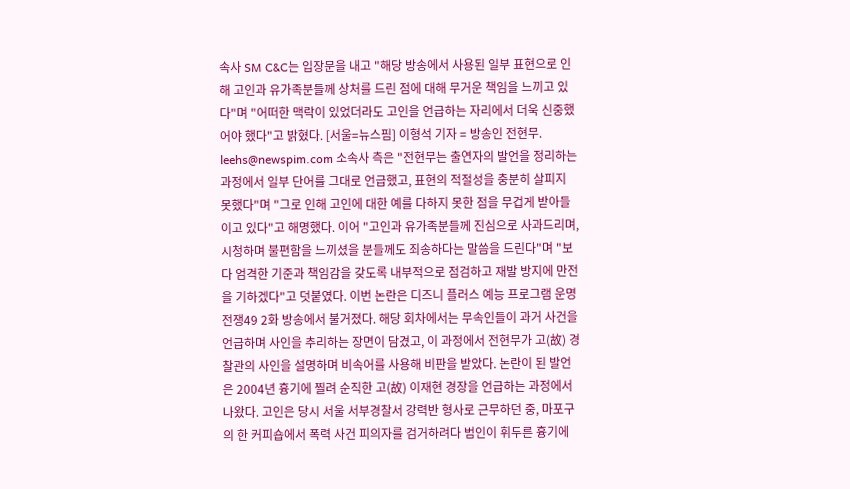속사 SM C&C는 입장문을 내고 "해당 방송에서 사용된 일부 표현으로 인해 고인과 유가족분들께 상처를 드린 점에 대해 무거운 책임을 느끼고 있다"며 "어떠한 맥락이 있었더라도 고인을 언급하는 자리에서 더욱 신중했어야 했다"고 밝혔다. [서울=뉴스핌] 이형석 기자 = 방송인 전현무. leehs@newspim.com 소속사 측은 "전현무는 출연자의 발언을 정리하는 과정에서 일부 단어를 그대로 언급했고, 표현의 적절성을 충분히 살피지 못했다"며 "그로 인해 고인에 대한 예를 다하지 못한 점을 무겁게 받아들이고 있다"고 해명했다. 이어 "고인과 유가족분들께 진심으로 사과드리며, 시청하며 불편함을 느끼셨을 분들께도 죄송하다는 말씀을 드린다"며 "보다 엄격한 기준과 책임감을 갖도록 내부적으로 점검하고 재발 방지에 만전을 기하겠다"고 덧붙였다. 이번 논란은 디즈니 플러스 예능 프로그램 운명전쟁49 2화 방송에서 불거졌다. 해당 회차에서는 무속인들이 과거 사건을 언급하며 사인을 추리하는 장면이 담겼고, 이 과정에서 전현무가 고(故) 경찰관의 사인을 설명하며 비속어를 사용해 비판을 받았다. 논란이 된 발언은 2004년 흉기에 찔려 순직한 고(故) 이재현 경장을 언급하는 과정에서 나왔다. 고인은 당시 서울 서부경찰서 강력반 형사로 근무하던 중, 마포구의 한 커피숍에서 폭력 사건 피의자를 검거하려다 범인이 휘두른 흉기에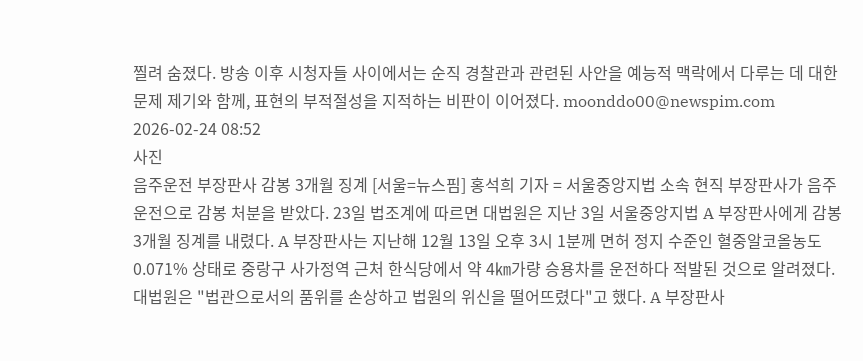찔려 숨졌다. 방송 이후 시청자들 사이에서는 순직 경찰관과 관련된 사안을 예능적 맥락에서 다루는 데 대한 문제 제기와 함께, 표현의 부적절성을 지적하는 비판이 이어졌다. moonddo00@newspim.com 2026-02-24 08:52
사진
음주운전 부장판사 감봉 3개월 징계 [서울=뉴스핌] 홍석희 기자 = 서울중앙지법 소속 현직 부장판사가 음주운전으로 감봉 처분을 받았다. 23일 법조계에 따르면 대법원은 지난 3일 서울중앙지법 A 부장판사에게 감봉 3개월 징계를 내렸다. A 부장판사는 지난해 12월 13일 오후 3시 1분께 면허 정지 수준인 혈중알코올농도 0.071% 상태로 중랑구 사가정역 근처 한식당에서 약 4㎞가량 승용차를 운전하다 적발된 것으로 알려졌다. 대법원은 "법관으로서의 품위를 손상하고 법원의 위신을 떨어뜨렸다"고 했다. A 부장판사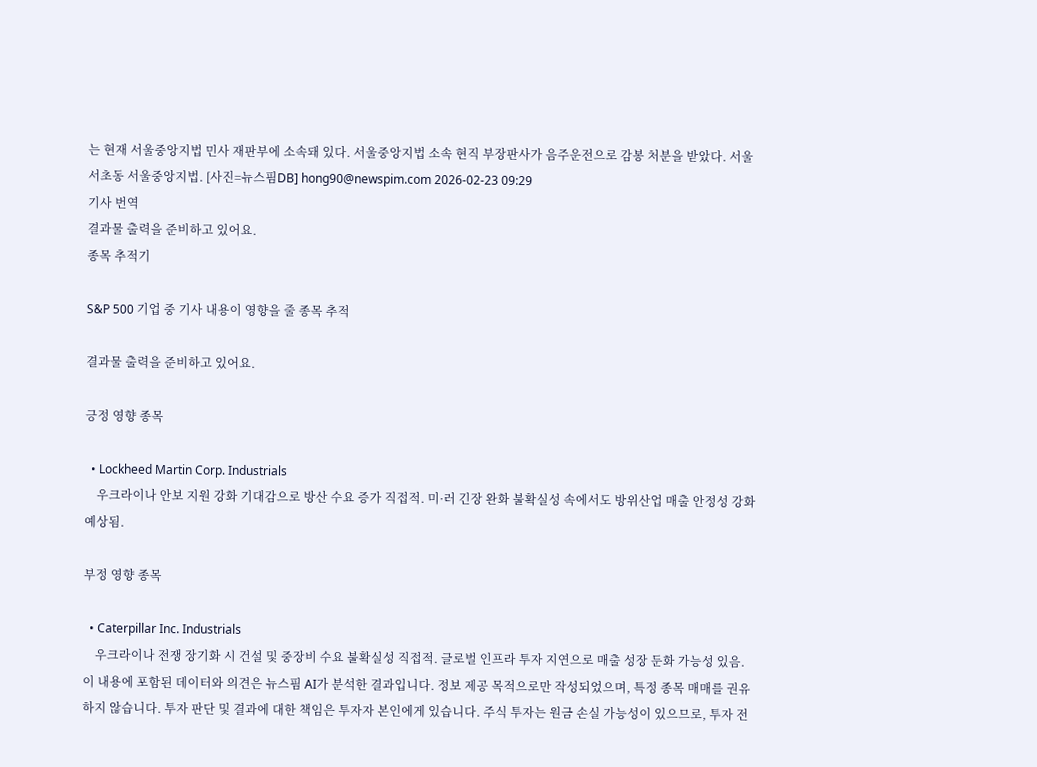는 현재 서울중앙지법 민사 재판부에 소속돼 있다. 서울중앙지법 소속 현직 부장판사가 음주운전으로 감봉 처분을 받았다. 서울 서초동 서울중앙지법. [사진=뉴스핌DB] hong90@newspim.com 2026-02-23 09:29
기사 번역
결과물 출력을 준비하고 있어요.
종목 추적기

S&P 500 기업 중 기사 내용이 영향을 줄 종목 추적

결과물 출력을 준비하고 있어요.

긍정 영향 종목

  • Lockheed Martin Corp. Industrials
    우크라이나 안보 지원 강화 기대감으로 방산 수요 증가 직접적. 미·러 긴장 완화 불확실성 속에서도 방위산업 매출 안정성 강화 예상됨.

부정 영향 종목

  • Caterpillar Inc. Industrials
    우크라이나 전쟁 장기화 시 건설 및 중장비 수요 불확실성 직접적. 글로벌 인프라 투자 지연으로 매출 성장 둔화 가능성 있음.
이 내용에 포함된 데이터와 의견은 뉴스핌 AI가 분석한 결과입니다. 정보 제공 목적으로만 작성되었으며, 특정 종목 매매를 권유하지 않습니다. 투자 판단 및 결과에 대한 책임은 투자자 본인에게 있습니다. 주식 투자는 원금 손실 가능성이 있으므로, 투자 전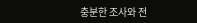충분한 조사와 전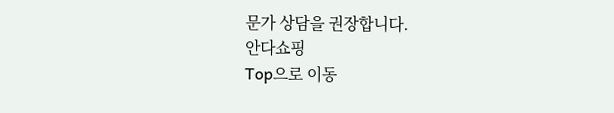문가 상담을 권장합니다.
안다쇼핑
Top으로 이동